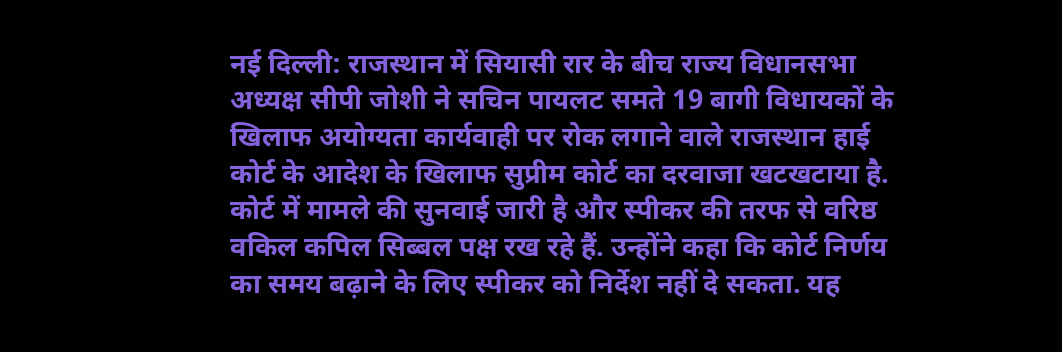नई दिल्ली: राजस्थान में सियासी रार के बीच राज्य विधानसभा अध्यक्ष सीपी जोशी ने सचिन पायलट समते 19 बागी विधायकों के खिलाफ अयोग्यता कार्यवाही पर रोक लगाने वाले राजस्थान हाई कोर्ट के आदेश के खिलाफ सुप्रीम कोर्ट का दरवाजा खटखटाया है.
कोर्ट में मामले की सुनवाई जारी है और स्पीकर की तरफ से वरिष्ठ वकिल कपिल सिब्बल पक्ष रख रहे हैं. उन्होंने कहा कि कोर्ट निर्णय का समय बढ़ाने के लिए स्पीकर को निर्देश नहीं दे सकता. यह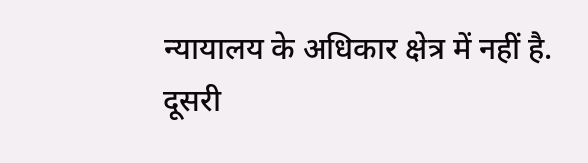न्यायालय के अधिकार क्षेत्र में नहीं है.
दूसरी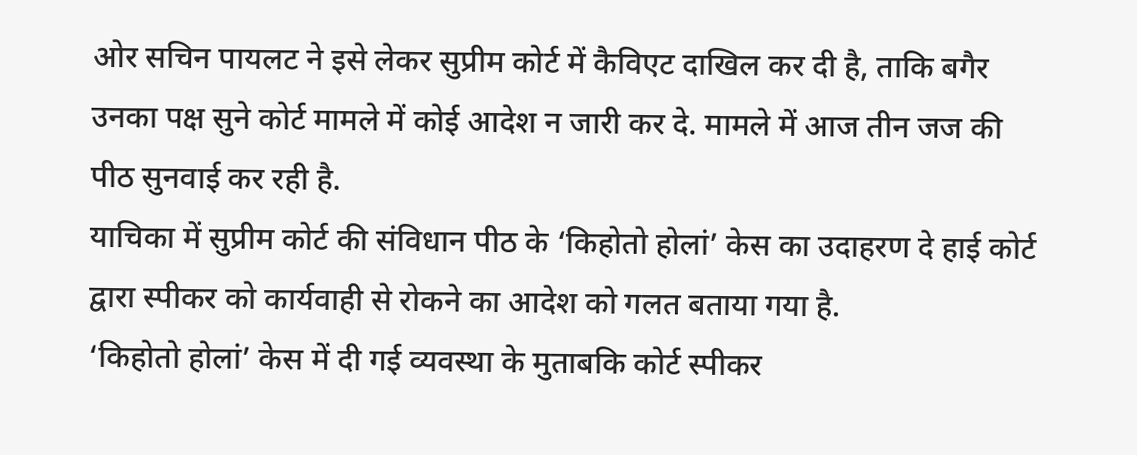ओर सचिन पायलट ने इसे लेकर सुप्रीम कोर्ट में कैविएट दाखिल कर दी है, ताकि बगैर उनका पक्ष सुने कोर्ट मामले में कोई आदेश न जारी कर दे. मामले में आज तीन जज की पीठ सुनवाई कर रही है.
याचिका में सुप्रीम कोर्ट की संविधान पीठ के ‘किहोतो होलां’ केस का उदाहरण दे हाई कोर्ट द्वारा स्पीकर को कार्यवाही से रोकने का आदेश को गलत बताया गया है.
‘किहोतो होलां’ केस में दी गई व्यवस्था के मुताबकि कोर्ट स्पीकर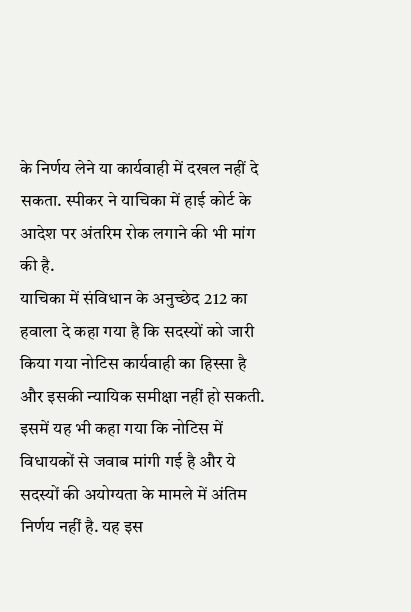के निर्णय लेने या कार्यवाही में दखल नहीं दे सकता. स्पीकर ने याचिका में हाई कोर्ट के आदेश पर अंतरिम रोक लगाने की भी मांग की है.
याचिका में संविधान के अनुच्छेद 212 का हवाला दे कहा गया है कि सदस्यों को जारी किया गया नोटिस कार्यवाही का हिस्सा है और इसकी न्यायिक समीक्षा नहीं हो सकती.
इसमें यह भी कहा गया कि नोटिस में विधायकों से जवाब मांगी गई है और ये सदस्यों की अयोग्यता के मामले में अंतिम निर्णय नहीं है. यह इस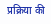प्रक्रिया की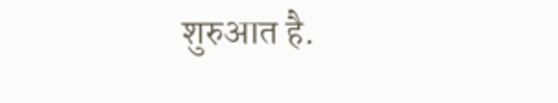शुरुआत है.